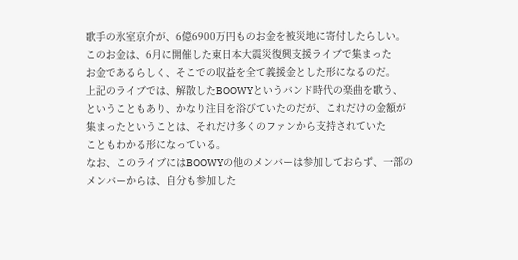歌手の氷室京介が、6億6900万円ものお金を被災地に寄付したらしい。
このお金は、6月に開催した東日本大震災復興支援ライブで集まった
お金であるらしく、そこでの収益を全て義援金とした形になるのだ。
上記のライブでは、解散したBOOWYというバンド時代の楽曲を歌う、
ということもあり、かなり注目を浴びていたのだが、これだけの金額が
集まったということは、それだけ多くのファンから支持されていた
こともわかる形になっている。
なお、このライブにはBOOWYの他のメンバーは参加しておらず、一部の
メンバーからは、自分も参加した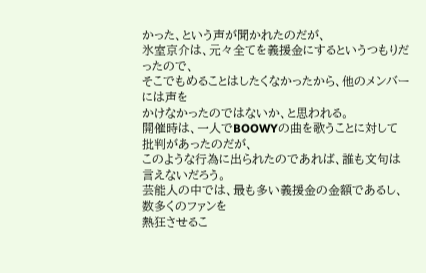かった、という声が聞かれたのだが、
氷室京介は、元々全てを義援金にするというつもりだったので、
そこでもめることはしたくなかったから、他のメンバーには声を
かけなかったのではないか、と思われる。
開催時は、一人でBOOWYの曲を歌うことに対して批判があったのだが、
このような行為に出られたのであれば、誰も文句は言えないだろう。
芸能人の中では、最も多い義援金の金額であるし、数多くのファンを
熱狂させるこ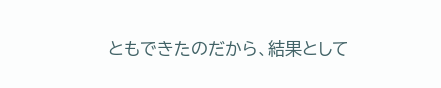ともできたのだから、結果として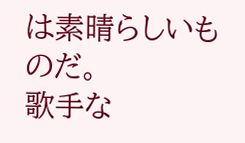は素晴らしいものだ。
歌手な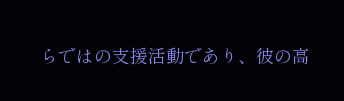らではの支援活動であり、彼の高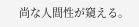尚な人間性が窺える。